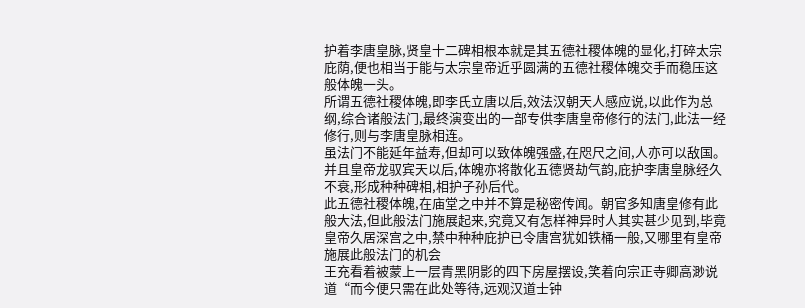护着李唐皇脉,贤皇十二碑相根本就是其五德社稷体魄的显化,打碎太宗庇荫,便也相当于能与太宗皇帝近乎圆满的五德社稷体魄交手而稳压这般体魄一头。
所谓五德社稷体魄,即李氏立唐以后,效法汉朝天人感应说,以此作为总纲,综合诸般法门,最终演变出的一部专供李唐皇帝修行的法门,此法一经修行,则与李唐皇脉相连。
虽法门不能延年益寿,但却可以致体魄强盛,在咫尺之间,人亦可以敌国。
并且皇帝龙驭宾天以后,体魄亦将散化五德贤劫气韵,庇护李唐皇脉经久不衰,形成种种碑相,相护子孙后代。
此五德社稷体魄,在庙堂之中并不算是秘密传闻。朝官多知唐皇修有此般大法,但此般法门施展起来,究竟又有怎样神异时人其实甚少见到,毕竟皇帝久居深宫之中,禁中种种庇护已令唐宫犹如铁桶一般,又哪里有皇帝施展此般法门的机会
王充看着被蒙上一层青黑阴影的四下房屋摆设,笑着向宗正寺卿高渺说道“而今便只需在此处等待,远观汉道士钟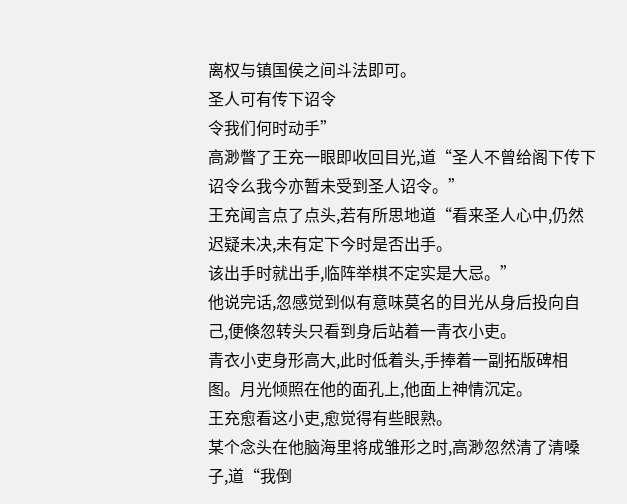离权与镇国侯之间斗法即可。
圣人可有传下诏令
令我们何时动手”
高渺瞥了王充一眼即收回目光,道“圣人不曾给阁下传下诏令么我今亦暂未受到圣人诏令。”
王充闻言点了点头,若有所思地道“看来圣人心中,仍然迟疑未决,未有定下今时是否出手。
该出手时就出手,临阵举棋不定实是大忌。”
他说完话,忽感觉到似有意味莫名的目光从身后投向自己,便倏忽转头只看到身后站着一青衣小吏。
青衣小吏身形高大,此时低着头,手捧着一副拓版碑相图。月光倾照在他的面孔上,他面上神情沉定。
王充愈看这小吏,愈觉得有些眼熟。
某个念头在他脑海里将成雏形之时,高渺忽然清了清嗓子,道“我倒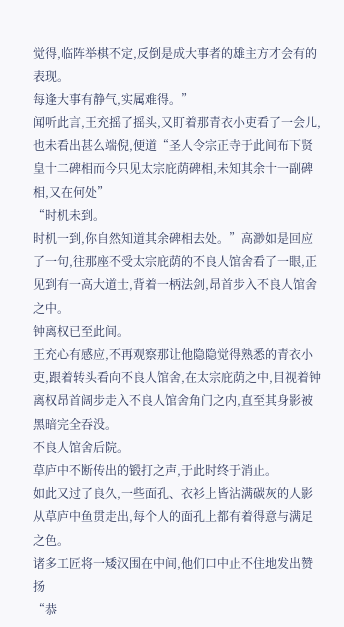觉得,临阵举棋不定,反倒是成大事者的雄主方才会有的表现。
每逢大事有静气,实属难得。”
闻听此言,王充摇了摇头,又盯着那青衣小吏看了一会儿,也未看出甚么端倪,便道“圣人令宗正寺于此间布下贤皇十二碑相而今只见太宗庇荫碑相,未知其余十一副碑相,又在何处”
“时机未到。
时机一到,你自然知道其余碑相去处。”高渺如是回应了一句,往那座不受太宗庇荫的不良人馆舍看了一眼,正见到有一高大道士,背着一柄法剑,昂首步入不良人馆舍之中。
钟离权已至此间。
王充心有感应,不再观察那让他隐隐觉得熟悉的青衣小吏,跟着转头看向不良人馆舍,在太宗庇荫之中,目视着钟离权昂首阔步走入不良人馆舍角门之内,直至其身影被黑暗完全吞没。
不良人馆舍后院。
草庐中不断传出的锻打之声,于此时终于消止。
如此又过了良久,一些面孔、衣衫上皆沾满碳灰的人影从草庐中鱼贯走出,每个人的面孔上都有着得意与满足之色。
诸多工匠将一矮汉围在中间,他们口中止不住地发出赞扬
“恭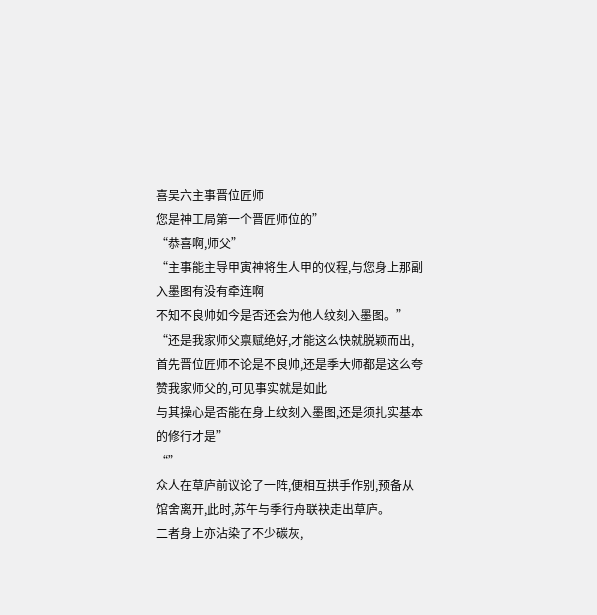喜吴六主事晋位匠师
您是神工局第一个晋匠师位的”
“恭喜啊,师父”
“主事能主导甲寅神将生人甲的仪程,与您身上那副入墨图有没有牵连啊
不知不良帅如今是否还会为他人纹刻入墨图。”
“还是我家师父禀赋绝好,才能这么快就脱颖而出,首先晋位匠师不论是不良帅,还是季大师都是这么夸赞我家师父的,可见事实就是如此
与其操心是否能在身上纹刻入墨图,还是须扎实基本的修行才是”
“”
众人在草庐前议论了一阵,便相互拱手作别,预备从馆舍离开,此时,苏午与季行舟联袂走出草庐。
二者身上亦沾染了不少碳灰,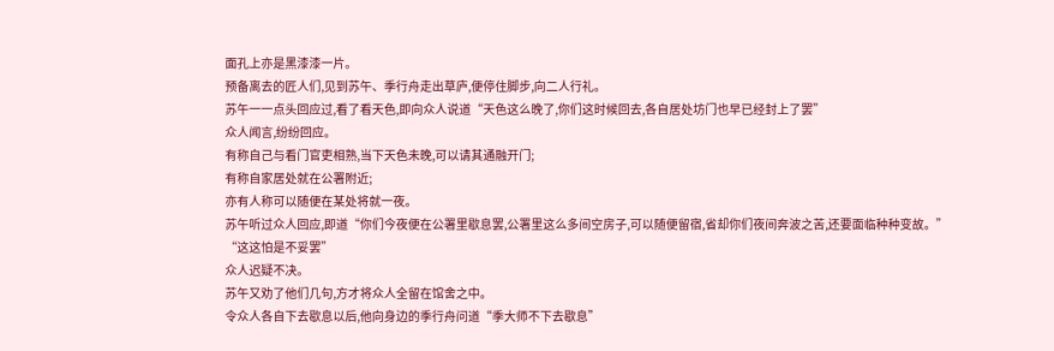面孔上亦是黑漆漆一片。
预备离去的匠人们,见到苏午、季行舟走出草庐,便停住脚步,向二人行礼。
苏午一一点头回应过,看了看天色,即向众人说道“天色这么晚了,你们这时候回去,各自居处坊门也早已经封上了罢”
众人闻言,纷纷回应。
有称自己与看门官吏相熟,当下天色未晚,可以请其通融开门;
有称自家居处就在公署附近;
亦有人称可以随便在某处将就一夜。
苏午听过众人回应,即道“你们今夜便在公署里歇息罢,公署里这么多间空房子,可以随便留宿,省却你们夜间奔波之苦,还要面临种种变故。”
“这这怕是不妥罢”
众人迟疑不决。
苏午又劝了他们几句,方才将众人全留在馆舍之中。
令众人各自下去歇息以后,他向身边的季行舟问道“季大师不下去歇息”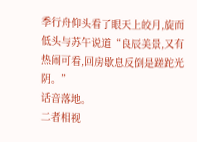季行舟仰头看了眼天上皎月,旋而低头与苏午说道“良辰美景,又有热闹可看,回房歇息反倒是蹉跎光阴。”
话音落地。
二者相视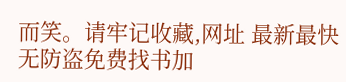而笑。请牢记收藏,网址 最新最快无防盗免费找书加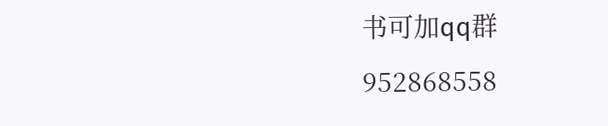书可加qq群952868558